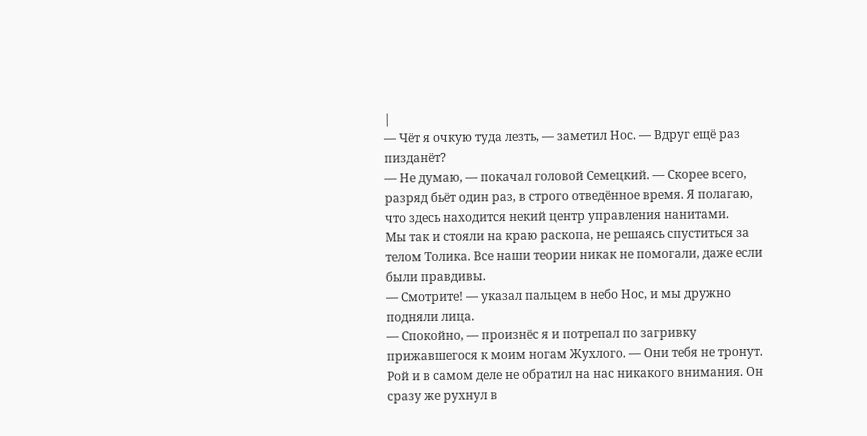|
— Чёт я очкую туда лезть, — заметил Нос. — Вдруг ещё раз пизданёт?
— Не думаю, — покачал головой Семецкий. — Скорее всего, разряд бьёт один раз, в строго отведённое время. Я полагаю, что здесь находится некий центр управления нанитами.
Мы так и стояли на краю раскопа, не решаясь спуститься за телом Толика. Все наши теории никак не помогали, даже если были правдивы.
— Смотрите! — указал пальцем в небо Нос, и мы дружно подняли лица.
— Спокойно, — произнёс я и потрепал по загривку прижавшегося к моим ногам Жухлого. — Они тебя не тронут.
Рой и в самом деле не обратил на нас никакого внимания. Он сразу же рухнул в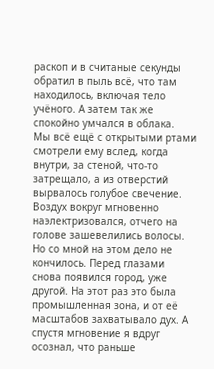раскоп и в считаные секунды обратил в пыль всё, что там находилось, включая тело учёного. А затем так же спокойно умчался в облака.
Мы всё ещё с открытыми ртами смотрели ему вслед, когда внутри, за стеной, что-то затрещало, а из отверстий вырвалось голубое свечение. Воздух вокруг мгновенно наэлектризовался, отчего на голове зашевелились волосы.
Но со мной на этом дело не кончилось. Перед глазами снова появился город, уже другой. На этот раз это была промышленная зона, и от её масштабов захватывало дух. А спустя мгновение я вдруг осознал, что раньше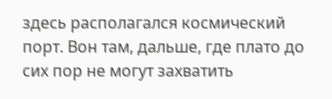здесь располагался космический порт. Вон там, дальше, где плато до сих пор не могут захватить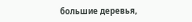большие деревья,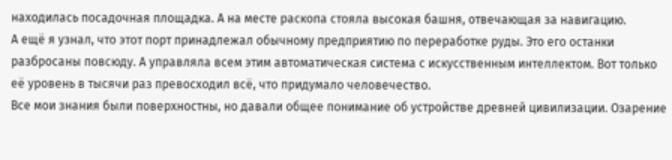находилась посадочная площадка. А на месте раскопа стояла высокая башня, отвечающая за навигацию.
А ещё я узнал, что этот порт принадлежал обычному предприятию по переработке руды. Это его останки разбросаны повсюду. А управляла всем этим автоматическая система с искусственным интеллектом. Вот только её уровень в тысячи раз превосходил всё, что придумало человечество.
Все мои знания были поверхностны, но давали общее понимание об устройстве древней цивилизации. Озарение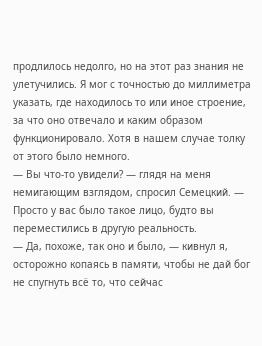продлилось недолго, но на этот раз знания не улетучились. Я мог с точностью до миллиметра указать, где находилось то или иное строение, за что оно отвечало и каким образом функционировало. Хотя в нашем случае толку от этого было немного.
— Вы что-то увидели? — глядя на меня немигающим взглядом, спросил Семецкий. — Просто у вас было такое лицо, будто вы переместились в другую реальность.
— Да, похоже, так оно и было, — кивнул я, осторожно копаясь в памяти, чтобы не дай бог не спугнуть всё то, что сейчас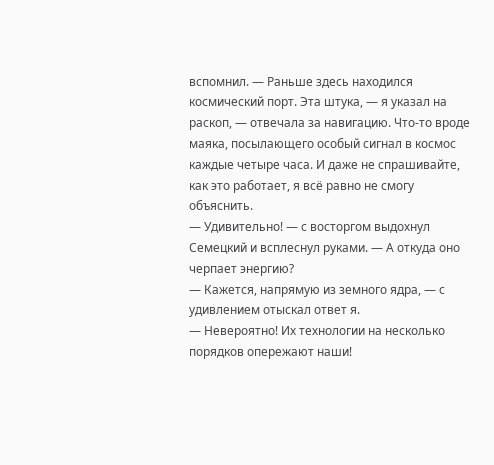вспомнил. — Раньше здесь находился космический порт. Эта штука, — я указал на раскоп, — отвечала за навигацию. Что-то вроде маяка, посылающего особый сигнал в космос каждые четыре часа. И даже не спрашивайте, как это работает, я всё равно не смогу объяснить.
— Удивительно! — с восторгом выдохнул Семецкий и всплеснул руками. — А откуда оно черпает энергию?
— Кажется, напрямую из земного ядра, — с удивлением отыскал ответ я.
— Невероятно! Их технологии на несколько порядков опережают наши!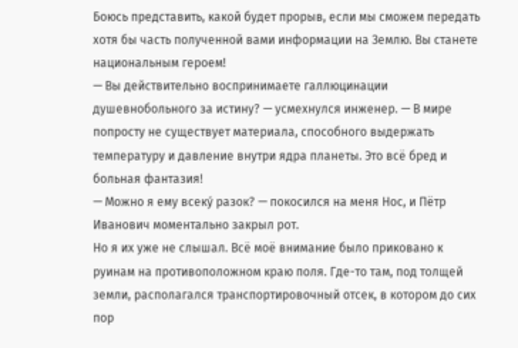Боюсь представить, какой будет прорыв, если мы сможем передать хотя бы часть полученной вами информации на Землю. Вы станете национальным героем!
— Вы действительно воспринимаете галлюцинации душевнобольного за истину? — усмехнулся инженер. — В мире попросту не существует материала, способного выдержать температуру и давление внутри ядра планеты. Это всё бред и больная фантазия!
— Можно я ему всеку́ разок? — покосился на меня Нос, и Пётр Иванович моментально закрыл рот.
Но я их уже не слышал. Всё моё внимание было приковано к руинам на противоположном краю поля. Где-то там, под толщей земли, располагался транспортировочный отсек, в котором до сих пор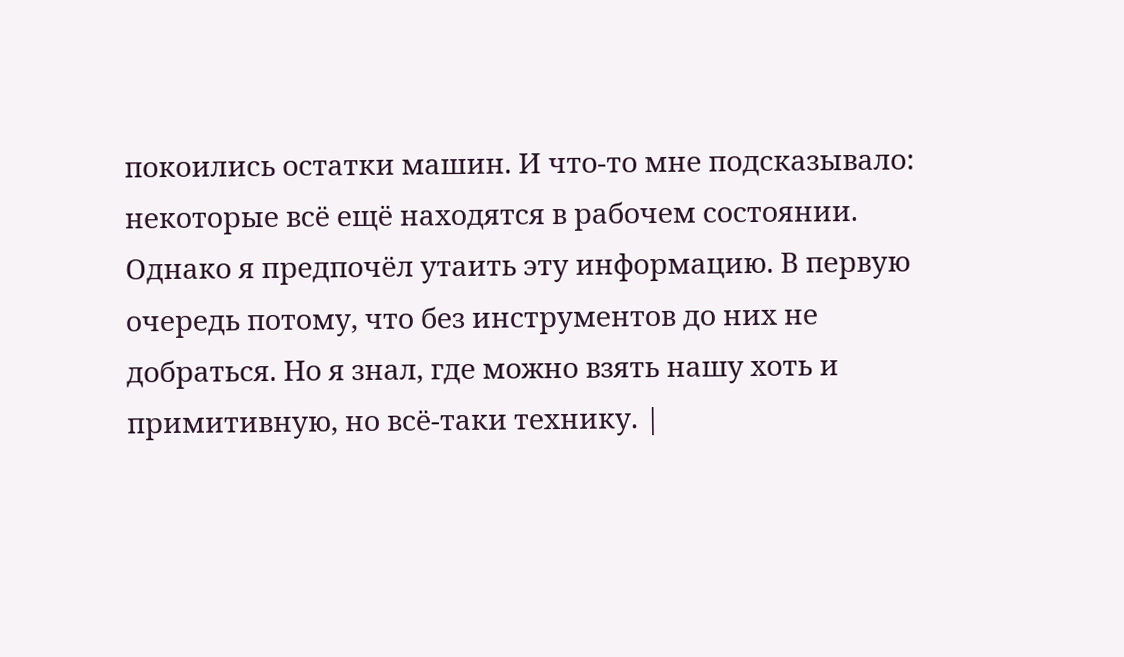покоились остатки машин. И что-то мне подсказывало: некоторые всё ещё находятся в рабочем состоянии.
Однако я предпочёл утаить эту информацию. В первую очередь потому, что без инструментов до них не добраться. Но я знал, где можно взять нашу хоть и примитивную, но всё-таки технику. |